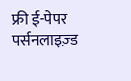फ्री ई-पेपर
पर्सनलाइज़्ड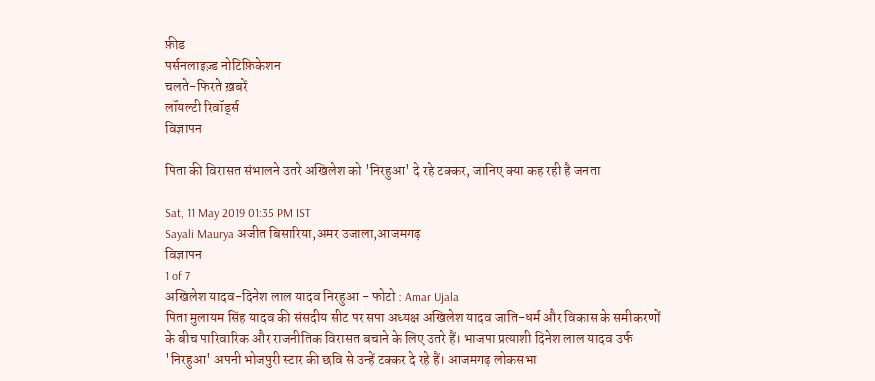फ़ीड
पर्सनलाइज़्ड नोटिफ़िकेशन
चलते-फिरते ख़बरें
लॉयल्टी रिवॉर्ड्स
विज्ञापन

पिता की विरासत संभालने उतरे अखिलेश को 'निरहुआ' दे रहे टक्कर, जानिए क्या कह रही है जनता

Sat, 11 May 2019 01:35 PM IST
Sayali Maurya अजीत बिसारिया,अमर उजाला,आजमगढ़
विज्ञापन
1 of 7
अखिलेश यादव-दिनेश लाल यादव निरहुआ - फोटो : Amar Ujala
पिता मुलायम सिंह यादव की संसदीय सीट पर सपा अध्यक्ष अखिलेश यादव जाति-धर्म और विकास के समीकरणों के बीच पारिवारिक और राजनीतिक विरासत बचाने के लिए उतरे हैं। भाजपा प्रत्याशी दिनेश लाल यादव उर्फ 'निरहुआ' अपनी भोजपुरी स्टार की छवि से उन्हें टक्कर दे रहे हैं। आजमगढ़ लोकसभा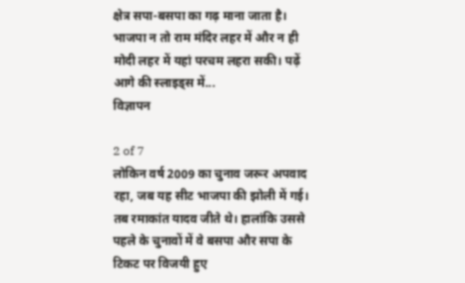क्षेत्र सपा-बसपा का गढ़ माना जाता है। भाजपा न तो राम मंदिर लहर में और न ही मोदी लहर में यहां परचम लहरा सकी। पढ़ें आगे की स्लाइड्स में...
विज्ञापन

2 of 7
लोकिन वर्ष 2009 का चुनाव जरूर अपवाद रहा, जब यह सीट भाजपा की झोली में गई। तब रमाकांत यादव जीते थे। हालांकि उससे पहले के चुनावों में वे बसपा और सपा के टिकट पर विजयी हुए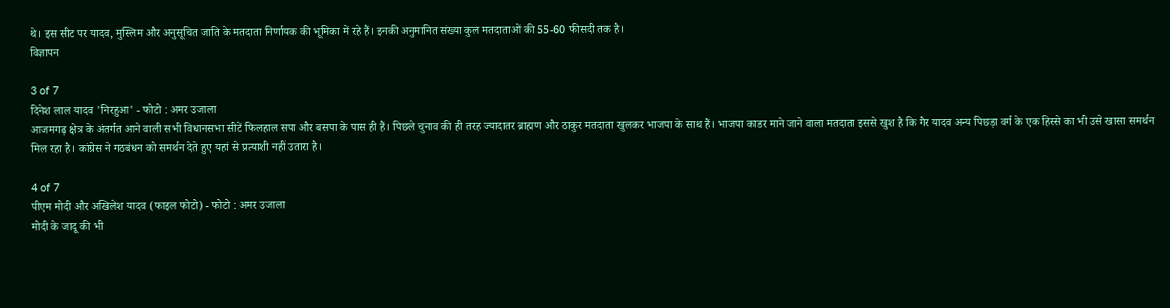थे। इस सीट पर यादव, मुस्लिम और अनुसूचित जाति के मतदाता निर्णायक की भूमिका में रहे हैं। इनकी अनुमानित संख्या कुल मतदाताओं की 55-60 फीसदी तक है।
विज्ञापन

3 of 7
दिनेश लाल यादव 'निरहुआ' - फोटो : अमर उजाला
आजमगढ़ क्षेत्र के अंतर्गत आने वाली सभी विधानसभा सीटें फिलहाल सपा और बसपा के पास ही हैं। पिछले चुनाव की ही तरह ज्यादातर ब्राह्मण और ठाकुर मतदाता खुलकर भाजपा के साथ हैं। भाजपा काडर माने जाने वाला मतदाता इससे खुश है कि गैर यादव अन्य पिछड़ा वर्ग के एक हिस्से का भी उसे खासा समर्थन मिल रहा है। कांग्रेस ने गठबंधन को समर्थन देते हुए यहां से प्रत्याशी नहीं उतारा है।

4 of 7
पीएम मोदी और अखिलेश यादव (फाइल फोटो) - फोटो : अमर उजाला
मोदी के जादू की भी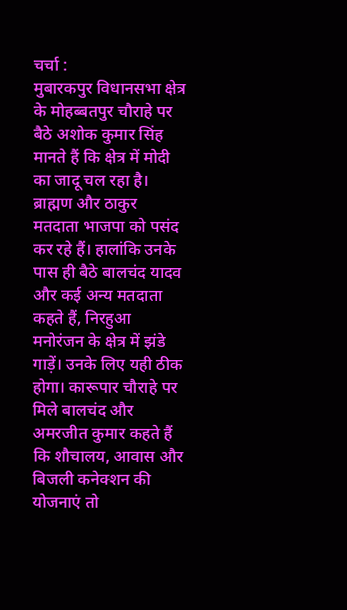चर्चा :
मुबारकपुर विधानसभा क्षेत्र के मोहब्बतपुर चौराहे पर बैठे अशोक कुमार सिंह मानते हैं कि क्षेत्र में मोदी का जादू चल रहा है। ब्राह्मण और ठाकुर मतदाता भाजपा को पसंद कर रहे हैं। हालांकि उनके पास ही बैठे बालचंद यादव और कई अन्य मतदाता कहते हैं, निरहुआ मनोरंजन के क्षेत्र में झंडे गाड़ें। उनके लिए यही ठीक होगा। कारूपार चौराहे पर मिले बालचंद और अमरजीत कुमार कहते हैं कि शौचालय, आवास और बिजली कनेक्शन की योजनाएं तो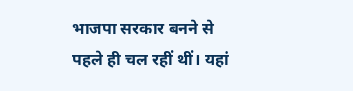भाजपा सरकार बनने से पहले ही चल रहीं थीं। यहां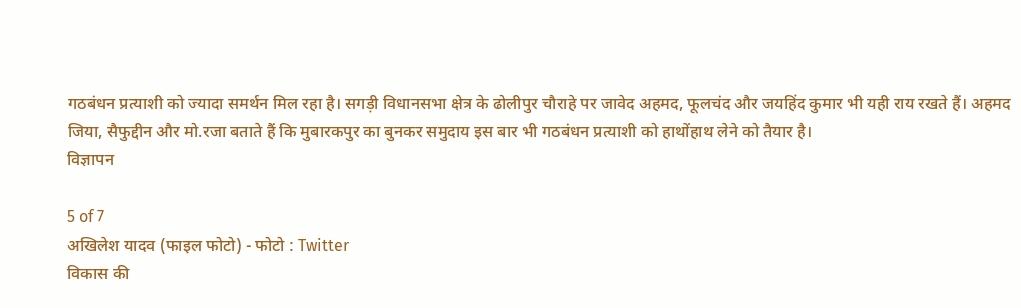गठबंधन प्रत्याशी को ज्यादा समर्थन मिल रहा है। सगड़ी विधानसभा क्षेत्र के ढोलीपुर चौराहे पर जावेद अहमद, फूलचंद और जयहिंद कुमार भी यही राय रखते हैं। अहमद जिया, सैफुद्दीन और मो.रजा बताते हैं कि मुबारकपुर का बुनकर समुदाय इस बार भी गठबंधन प्रत्याशी को हाथोंहाथ लेने को तैयार है।
विज्ञापन

5 of 7
अखिलेश यादव (फाइल फोटो) - फोटो : Twitter
विकास की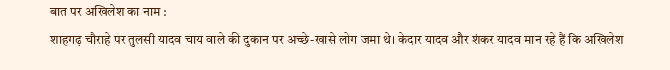बात पर अखिलेश का नाम :
शाहगढ़ चौराहे पर तुलसी यादव चाय वाले की दुकान पर अच्छे-खासे लोग जमा थे। केदार यादव और शंकर यादव मान रहे हैं कि अखिलेश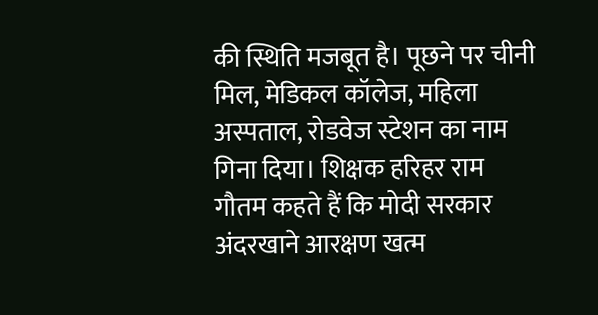की स्थिति मजबूत है। पूछने पर चीनी मिल, मेडिकल कॉलेज, महिला अस्पताल, रोडवेज स्टेशन का नाम गिना दिया। शिक्षक हरिहर राम गौतम कहते हैं कि मोदी सरकार अंदरखाने आरक्षण खत्म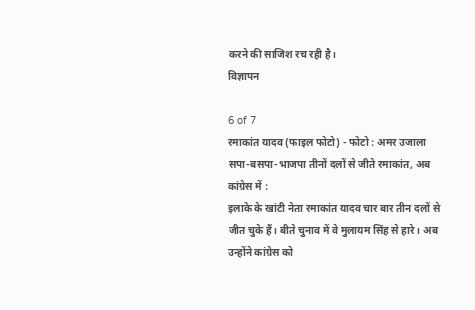करने की साजिश रच रही है।
विज्ञापन

6 of 7
रमाकांत यादव (फाइल फोटो) - फोटो : अमर उजाला
सपा-बसपा-भाजपा तीनों दलों से जीते रमाकांत, अब कांग्रेस में :
इलाके के खांटी नेता रमाकांत यादव चार बार तीन दलों से जीत चुके हैं। बीते चुनाव में वे मुलायम सिंह से हारे। अब उन्होंने कांग्रेस को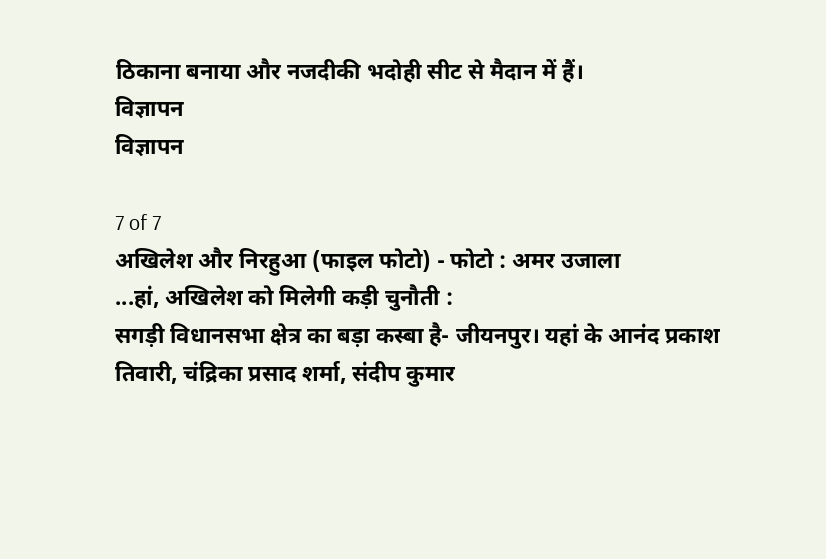ठिकाना बनाया और नजदीकी भदोही सीट से मैदान में हैं।
विज्ञापन
विज्ञापन

7 of 7
अखिलेश और निरहुआ (फाइल फोटो) - फोटो : अमर उजाला
...हां, अखिलेश को मिलेगी कड़ी चुनौती :
सगड़ी विधानसभा क्षेत्र का बड़ा कस्बा है- जीयनपुर। यहां के आनंद प्रकाश तिवारी, चंद्रिका प्रसाद शर्मा, संदीप कुमार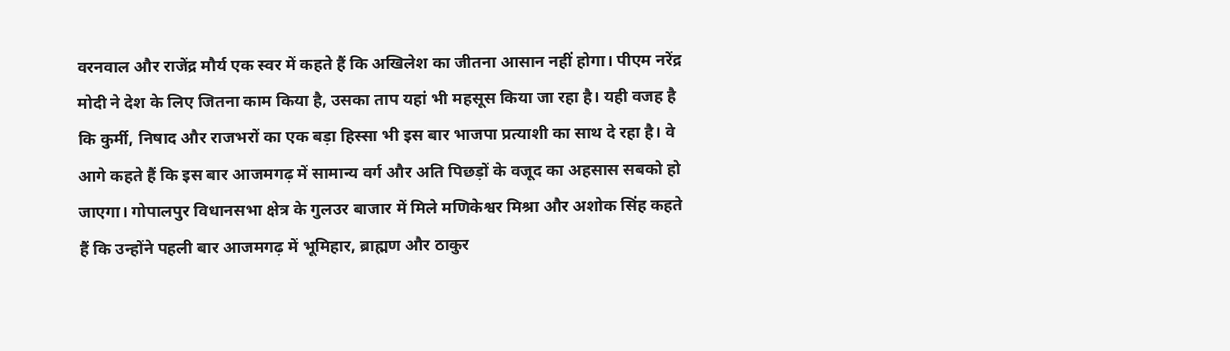वरनवाल और राजेंद्र मौर्य एक स्वर में कहते हैं कि अखिलेश का जीतना आसान नहीं होगा। पीएम नरेंद्र मोदी ने देश के लिए जितना काम किया है, उसका ताप यहां भी महसूस किया जा रहा है। यही वजह है कि कुर्मी, निषाद और राजभरों का एक बड़ा हिस्सा भी इस बार भाजपा प्रत्याशी का साथ दे रहा है। वे आगे कहते हैं कि इस बार आजमगढ़ में सामान्य वर्ग और अति पिछड़ों के वजूद का अहसास सबको हो जाएगा। गोपालपुर विधानसभा क्षेत्र के गुलउर बाजार में मिले मणिकेश्वर मिश्रा और अशोक सिंह कहते हैं कि उन्होंने पहली बार आजमगढ़ में भूमिहार, ब्राह्मण और ठाकुर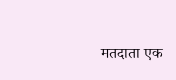मतदाता एक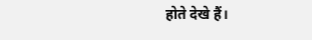होते देखे हैं।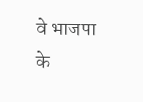वे भाजपा के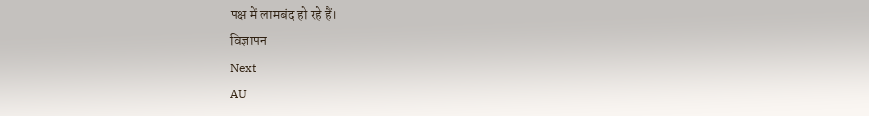पक्ष में लामबंद हो रहे हैं।
विज्ञापन
Next
AU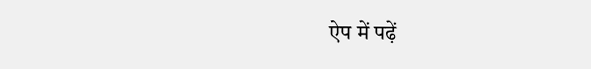ऐप में पढ़ें